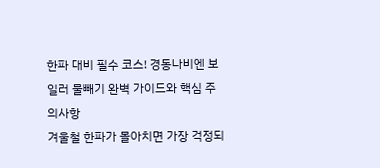한파 대비 필수 코스! 경동나비엔 보일러 물빼기 완벽 가이드와 핵심 주의사항
겨울철 한파가 몰아치면 가장 걱정되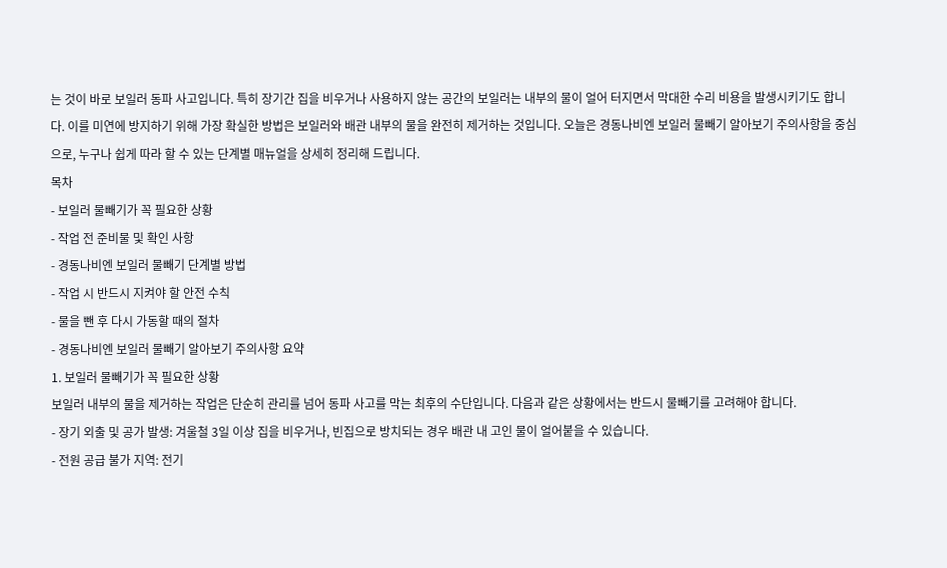는 것이 바로 보일러 동파 사고입니다. 특히 장기간 집을 비우거나 사용하지 않는 공간의 보일러는 내부의 물이 얼어 터지면서 막대한 수리 비용을 발생시키기도 합니다. 이를 미연에 방지하기 위해 가장 확실한 방법은 보일러와 배관 내부의 물을 완전히 제거하는 것입니다. 오늘은 경동나비엔 보일러 물빼기 알아보기 주의사항을 중심으로, 누구나 쉽게 따라 할 수 있는 단계별 매뉴얼을 상세히 정리해 드립니다.
목차
- 보일러 물빼기가 꼭 필요한 상황
- 작업 전 준비물 및 확인 사항
- 경동나비엔 보일러 물빼기 단계별 방법
- 작업 시 반드시 지켜야 할 안전 수칙
- 물을 뺀 후 다시 가동할 때의 절차
- 경동나비엔 보일러 물빼기 알아보기 주의사항 요약
1. 보일러 물빼기가 꼭 필요한 상황
보일러 내부의 물을 제거하는 작업은 단순히 관리를 넘어 동파 사고를 막는 최후의 수단입니다. 다음과 같은 상황에서는 반드시 물빼기를 고려해야 합니다.
- 장기 외출 및 공가 발생: 겨울철 3일 이상 집을 비우거나, 빈집으로 방치되는 경우 배관 내 고인 물이 얼어붙을 수 있습니다.
- 전원 공급 불가 지역: 전기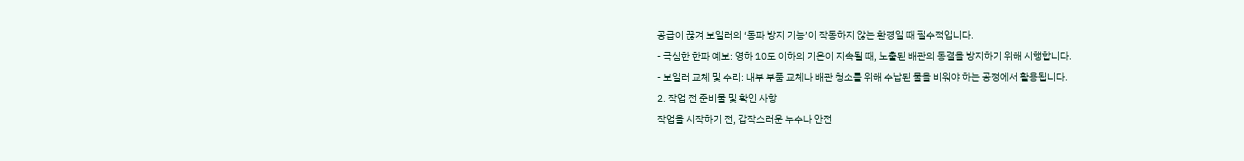공급이 끊겨 보일러의 ‘동파 방지 기능’이 작동하지 않는 환경일 때 필수적입니다.
- 극심한 한파 예보: 영하 10도 이하의 기온이 지속될 때, 노출된 배관의 동결을 방지하기 위해 시행합니다.
- 보일러 교체 및 수리: 내부 부품 교체나 배관 청소를 위해 수납된 물을 비워야 하는 공정에서 활용됩니다.
2. 작업 전 준비물 및 확인 사항
작업을 시작하기 전, 갑작스러운 누수나 안전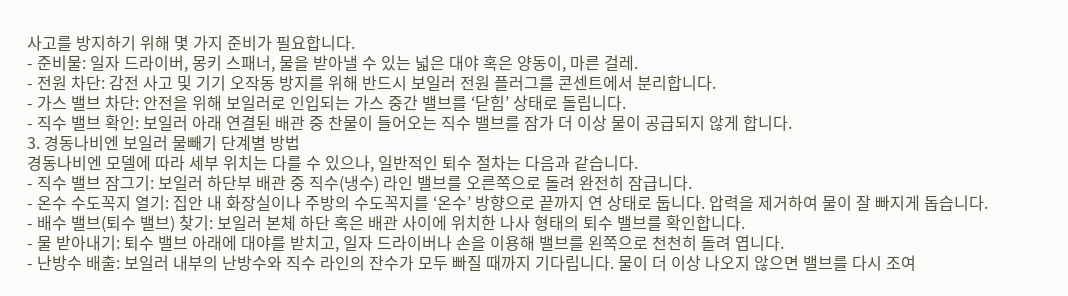사고를 방지하기 위해 몇 가지 준비가 필요합니다.
- 준비물: 일자 드라이버, 몽키 스패너, 물을 받아낼 수 있는 넓은 대야 혹은 양동이, 마른 걸레.
- 전원 차단: 감전 사고 및 기기 오작동 방지를 위해 반드시 보일러 전원 플러그를 콘센트에서 분리합니다.
- 가스 밸브 차단: 안전을 위해 보일러로 인입되는 가스 중간 밸브를 ‘닫힘’ 상태로 돌립니다.
- 직수 밸브 확인: 보일러 아래 연결된 배관 중 찬물이 들어오는 직수 밸브를 잠가 더 이상 물이 공급되지 않게 합니다.
3. 경동나비엔 보일러 물빼기 단계별 방법
경동나비엔 모델에 따라 세부 위치는 다를 수 있으나, 일반적인 퇴수 절차는 다음과 같습니다.
- 직수 밸브 잠그기: 보일러 하단부 배관 중 직수(냉수) 라인 밸브를 오른쪽으로 돌려 완전히 잠급니다.
- 온수 수도꼭지 열기: 집안 내 화장실이나 주방의 수도꼭지를 ‘온수’ 방향으로 끝까지 연 상태로 둡니다. 압력을 제거하여 물이 잘 빠지게 돕습니다.
- 배수 밸브(퇴수 밸브) 찾기: 보일러 본체 하단 혹은 배관 사이에 위치한 나사 형태의 퇴수 밸브를 확인합니다.
- 물 받아내기: 퇴수 밸브 아래에 대야를 받치고, 일자 드라이버나 손을 이용해 밸브를 왼쪽으로 천천히 돌려 엽니다.
- 난방수 배출: 보일러 내부의 난방수와 직수 라인의 잔수가 모두 빠질 때까지 기다립니다. 물이 더 이상 나오지 않으면 밸브를 다시 조여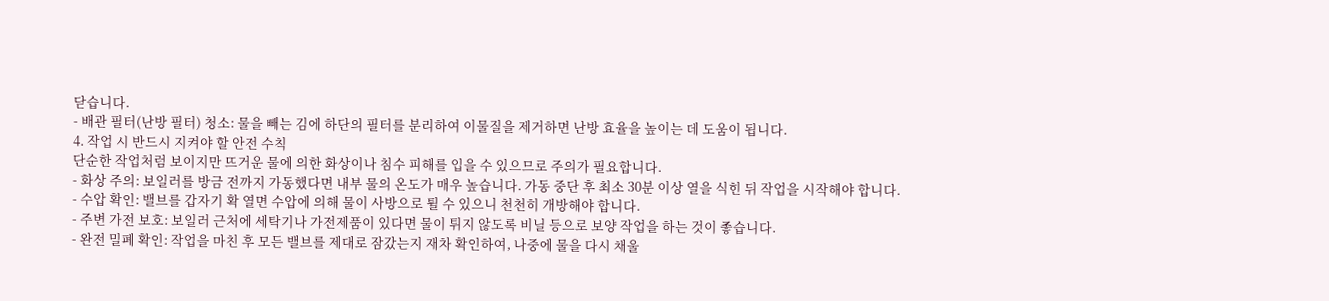닫습니다.
- 배관 필터(난방 필터) 청소: 물을 빼는 김에 하단의 필터를 분리하여 이물질을 제거하면 난방 효율을 높이는 데 도움이 됩니다.
4. 작업 시 반드시 지켜야 할 안전 수칙
단순한 작업처럼 보이지만 뜨거운 물에 의한 화상이나 침수 피해를 입을 수 있으므로 주의가 필요합니다.
- 화상 주의: 보일러를 방금 전까지 가동했다면 내부 물의 온도가 매우 높습니다. 가동 중단 후 최소 30분 이상 열을 식힌 뒤 작업을 시작해야 합니다.
- 수압 확인: 밸브를 갑자기 확 열면 수압에 의해 물이 사방으로 튈 수 있으니 천천히 개방해야 합니다.
- 주변 가전 보호: 보일러 근처에 세탁기나 가전제품이 있다면 물이 튀지 않도록 비닐 등으로 보양 작업을 하는 것이 좋습니다.
- 완전 밀폐 확인: 작업을 마친 후 모든 밸브를 제대로 잠갔는지 재차 확인하여, 나중에 물을 다시 채울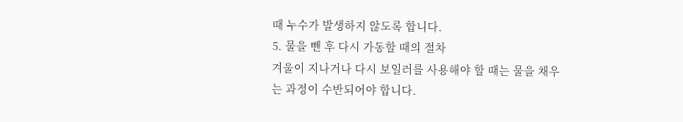때 누수가 발생하지 않도록 합니다.
5. 물을 뺀 후 다시 가동할 때의 절차
겨울이 지나거나 다시 보일러를 사용해야 할 때는 물을 채우는 과정이 수반되어야 합니다.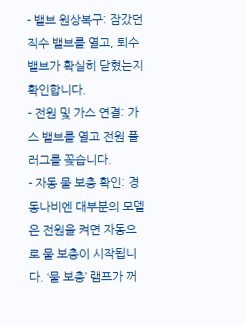- 밸브 원상복구: 잠갔던 직수 밸브를 열고, 퇴수 밸브가 확실히 닫혔는지 확인합니다.
- 전원 및 가스 연결: 가스 밸브를 열고 전원 플러그를 꽂습니다.
- 자동 물 보충 확인: 경동나비엔 대부분의 모델은 전원을 켜면 자동으로 물 보충이 시작됩니다. ‘물 보충’ 램프가 꺼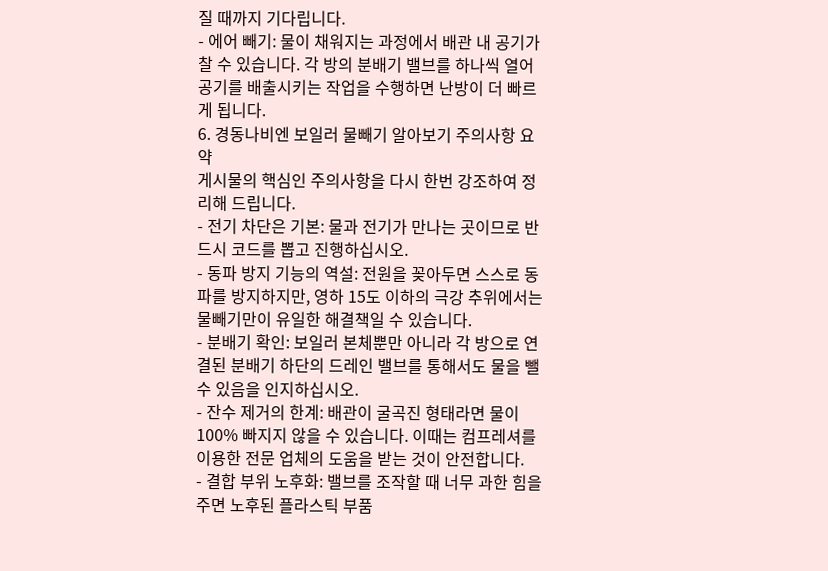질 때까지 기다립니다.
- 에어 빼기: 물이 채워지는 과정에서 배관 내 공기가 찰 수 있습니다. 각 방의 분배기 밸브를 하나씩 열어 공기를 배출시키는 작업을 수행하면 난방이 더 빠르게 됩니다.
6. 경동나비엔 보일러 물빼기 알아보기 주의사항 요약
게시물의 핵심인 주의사항을 다시 한번 강조하여 정리해 드립니다.
- 전기 차단은 기본: 물과 전기가 만나는 곳이므로 반드시 코드를 뽑고 진행하십시오.
- 동파 방지 기능의 역설: 전원을 꽂아두면 스스로 동파를 방지하지만, 영하 15도 이하의 극강 추위에서는 물빼기만이 유일한 해결책일 수 있습니다.
- 분배기 확인: 보일러 본체뿐만 아니라 각 방으로 연결된 분배기 하단의 드레인 밸브를 통해서도 물을 뺄 수 있음을 인지하십시오.
- 잔수 제거의 한계: 배관이 굴곡진 형태라면 물이 100% 빠지지 않을 수 있습니다. 이때는 컴프레셔를 이용한 전문 업체의 도움을 받는 것이 안전합니다.
- 결합 부위 노후화: 밸브를 조작할 때 너무 과한 힘을 주면 노후된 플라스틱 부품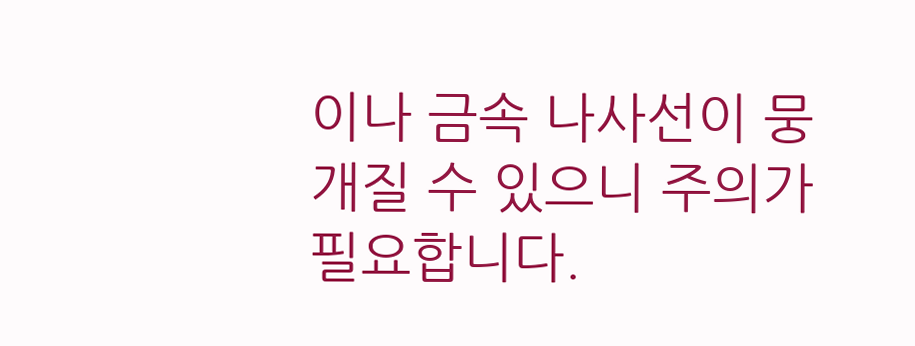이나 금속 나사선이 뭉개질 수 있으니 주의가 필요합니다.